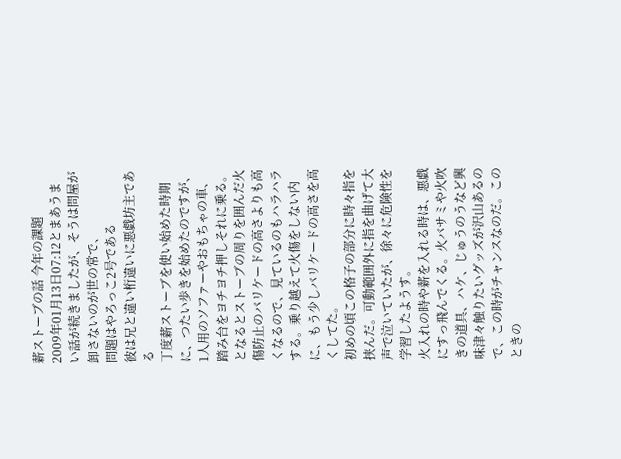薪ストーブの話 今年の課題
2009年01月13日07:12とまあうまい話が続きましたが、そうは問屋が卸さないのが世の常で、
問題はやろっこ2号である
彼は兄と違い桁違いに悪戯坊主である
丁度薪ストーブを使い始めた時期に、つたい歩きを始めたのですが、1人用のソファーやおもちゃの車、踏み台をヨチヨチ押しそれに乗る。となるとストーブの周りを囲んだ火傷防止のバリケードの高さよりも高くなるので、見ているのもハラハラする。乗り越えて火傷をしない内に、もう少しバリケードの高さを高くしてた。
初めの頃この格子の部分に時々指を挟んだ。可動範囲外に指を曲げて大声で泣いていたが、徐々に危険性を学習したようす。
火入れの時や薪を入れる時は、悪戯にすっ飛んでくる。火バサミや火吹きの道具、ハケ、じゅうのうなど興味津々触りたいグッズが沢山あるので、この時がチャンスなのだ。このときの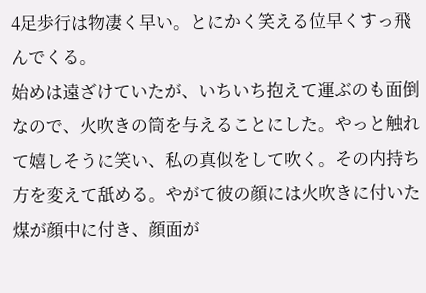4足歩行は物凄く早い。とにかく笑える位早くすっ飛んでくる。
始めは遠ざけていたが、いちいち抱えて運ぶのも面倒なので、火吹きの筒を与えることにした。やっと触れて嬉しそうに笑い、私の真似をして吹く。その内持ち方を変えて舐める。やがて彼の顔には火吹きに付いた煤が顔中に付き、顔面が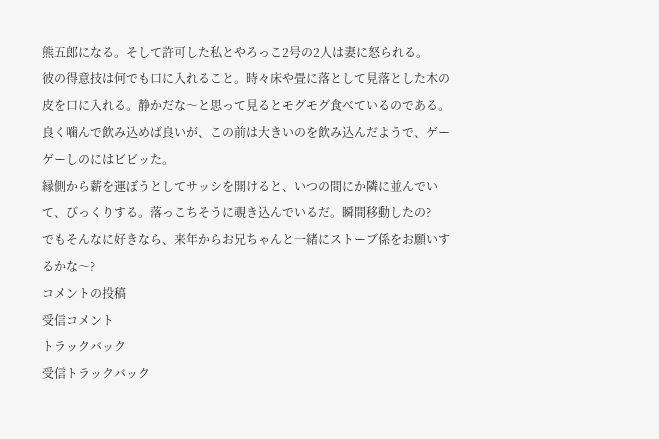熊五郎になる。そして許可した私とやろっこ2号の2人は妻に怒られる。
彼の得意技は何でも口に入れること。時々床や畳に落として見落とした木の皮を口に入れる。静かだな〜と思って見るとモグモグ食べているのである。良く噛んで飲み込めば良いが、この前は大きいのを飲み込んだようで、ゲーゲーしのにはビビッた。
縁側から薪を運ぼうとしてサッシを開けると、いつの間にか隣に並んでいて、びっくりする。落っこちそうに覗き込んでいるだ。瞬間移動したの?
でもそんなに好きなら、来年からお兄ちゃんと一緒にストーブ係をお願いするかな〜?
コメントの投稿
受信コメント
トラックバック
受信トラックバック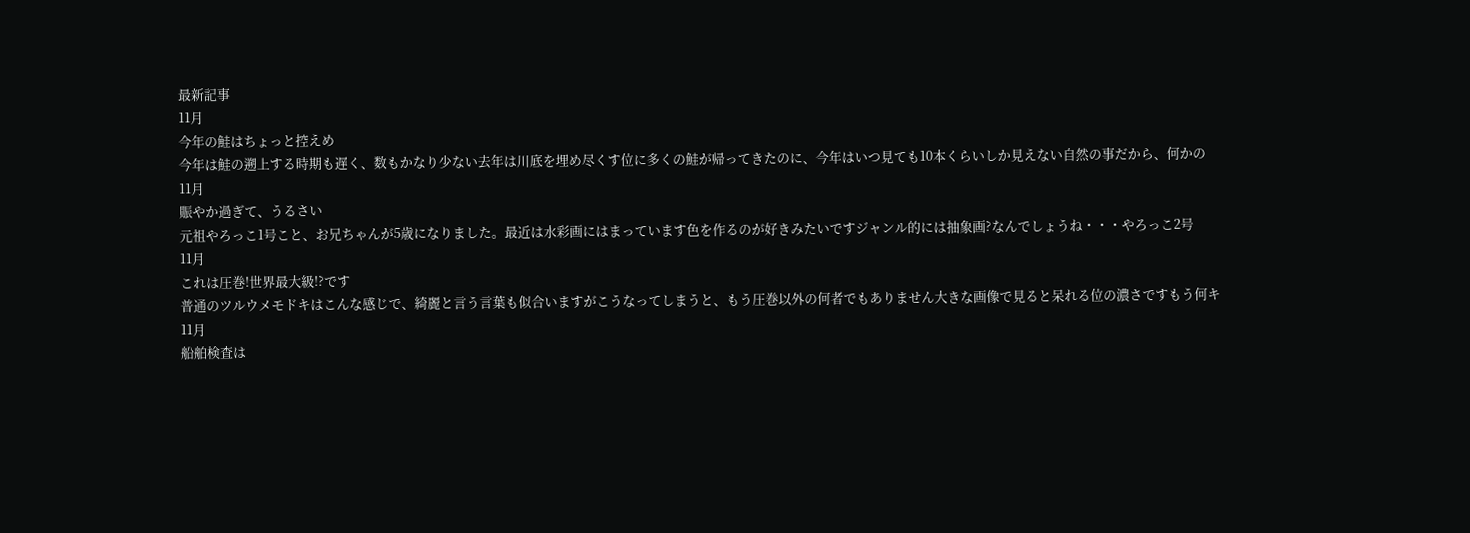最新記事
11月
今年の鮭はちょっと控えめ
今年は鮭の遡上する時期も遅く、数もかなり少ない去年は川底を埋め尽くす位に多くの鮭が帰ってきたのに、今年はいつ見ても10本くらいしか見えない自然の事だから、何かの
11月
賑やか過ぎて、うるさい
元祖やろっこ1号こと、お兄ちゃんが5歳になりました。最近は水彩画にはまっています色を作るのが好きみたいですジャンル的には抽象画?なんでしょうね・・・やろっこ2号
11月
これは圧巻!世界最大級!?です
普通のツルウメモドキはこんな感じで、綺麗と言う言葉も似合いますがこうなってしまうと、もう圧巻以外の何者でもありません大きな画像で見ると呆れる位の濃さですもう何キ
11月
船舶検査は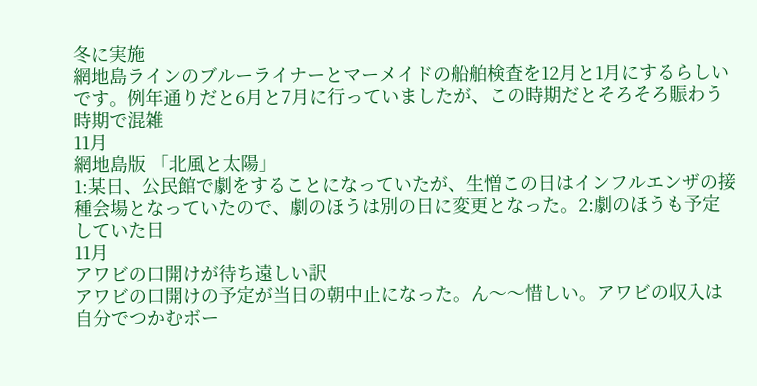冬に実施
網地島ラインのブルーライナーとマーメイドの船舶検査を12月と1月にするらしいです。例年通りだと6月と7月に行っていましたが、この時期だとそろそろ賑わう時期で混雑
11月
網地島版 「北風と太陽」
1:某日、公民館で劇をすることになっていたが、生憎この日はインフルエンザの接種会場となっていたので、劇のほうは別の日に変更となった。2:劇のほうも予定していた日
11月
アワビの口開けが待ち遠しい訳
アワビの口開けの予定が当日の朝中止になった。ん〜〜惜しい。アワビの収入は自分でつかむボー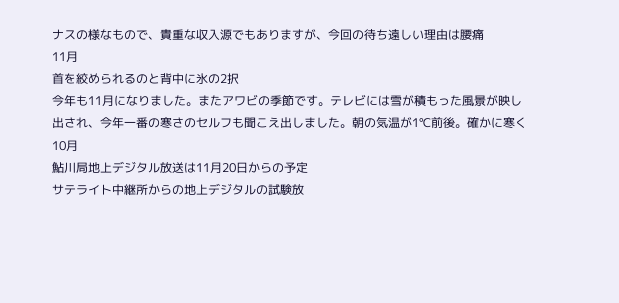ナスの様なもので、貴重な収入源でもありますが、今回の待ち遠しい理由は腰痛
11月
首を絞められるのと背中に氷の2択
今年も11月になりました。またアワビの季節です。テレビには雪が積もった風景が映し出され、今年一番の寒さのセルフも聞こえ出しました。朝の気温が1℃前後。確かに寒く
10月
鮎川局地上デジタル放送は11月20日からの予定
サテライト中継所からの地上デジタルの試験放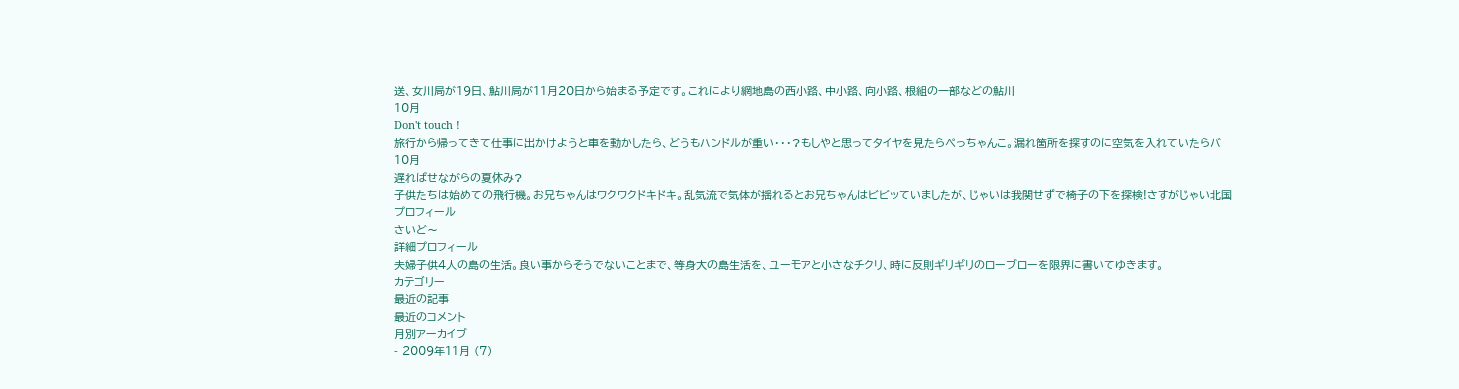送、女川局が19日、鮎川局が11月20日から始まる予定です。これにより網地島の西小路、中小路、向小路、根組の一部などの鮎川
10月
Don't touch !
旅行から帰ってきて仕事に出かけようと車を動かしたら、どうもハンドルが重い・・・?もしやと思ってタイヤを見たらぺっちゃんこ。漏れ箇所を探すのに空気を入れていたらバ
10月
遅ればせながらの夏休み?
子供たちは始めての飛行機。お兄ちゃんはワクワクドキドキ。乱気流で気体が揺れるとお兄ちゃんはビビッていましたが、じゃいは我関せずで椅子の下を探検!さすがじゃい北国
プロフィール
さいど〜
詳細プロフィール
夫婦子供4人の島の生活。良い事からそうでないことまで、等身大の島生活を、ユーモアと小さなチクリ、時に反則ギリギリのローブローを限界に書いてゆきます。
カテゴリー
最近の記事
最近のコメント
月別アーカイブ
- 2009年11月 (7)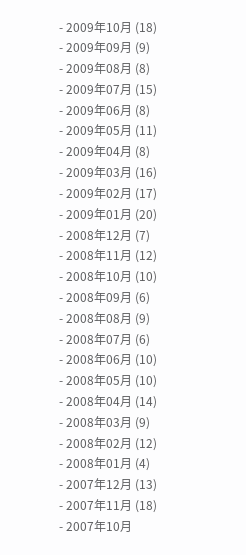- 2009年10月 (18)
- 2009年09月 (9)
- 2009年08月 (8)
- 2009年07月 (15)
- 2009年06月 (8)
- 2009年05月 (11)
- 2009年04月 (8)
- 2009年03月 (16)
- 2009年02月 (17)
- 2009年01月 (20)
- 2008年12月 (7)
- 2008年11月 (12)
- 2008年10月 (10)
- 2008年09月 (6)
- 2008年08月 (9)
- 2008年07月 (6)
- 2008年06月 (10)
- 2008年05月 (10)
- 2008年04月 (14)
- 2008年03月 (9)
- 2008年02月 (12)
- 2008年01月 (4)
- 2007年12月 (13)
- 2007年11月 (18)
- 2007年10月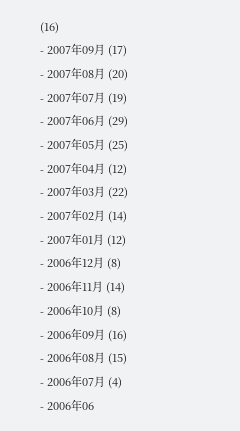(16)
- 2007年09月 (17)
- 2007年08月 (20)
- 2007年07月 (19)
- 2007年06月 (29)
- 2007年05月 (25)
- 2007年04月 (12)
- 2007年03月 (22)
- 2007年02月 (14)
- 2007年01月 (12)
- 2006年12月 (8)
- 2006年11月 (14)
- 2006年10月 (8)
- 2006年09月 (16)
- 2006年08月 (15)
- 2006年07月 (4)
- 2006年06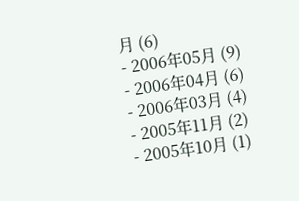月 (6)
- 2006年05月 (9)
- 2006年04月 (6)
- 2006年03月 (4)
- 2005年11月 (2)
- 2005年10月 (1)